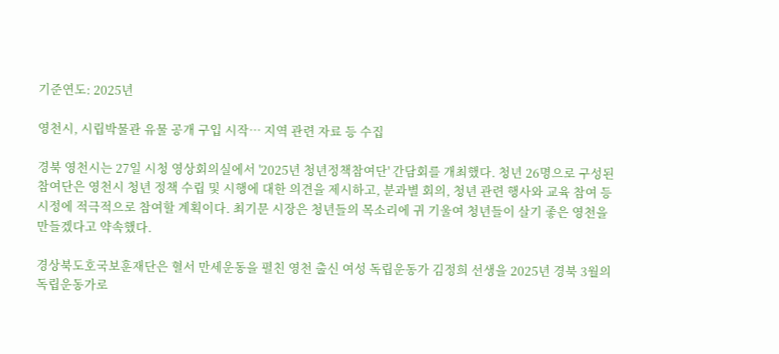기준연도: 2025년

영천시, 시립박물관 유물 공개 구입 시작… 지역 관련 자료 등 수집

경북 영천시는 27일 시청 영상회의실에서 '2025년 청년정책참여단' 간담회를 개최했다. 청년 26명으로 구성된 참여단은 영천시 청년 정책 수립 및 시행에 대한 의견을 제시하고, 분과별 회의, 청년 관련 행사와 교육 참여 등 시정에 적극적으로 참여할 계획이다. 최기문 시장은 청년들의 목소리에 귀 기울여 청년들이 살기 좋은 영천을 만들겠다고 약속했다.

경상북도호국보훈재단은 혈서 만세운동을 펼친 영천 출신 여성 독립운동가 김정희 선생을 2025년 경북 3월의 독립운동가로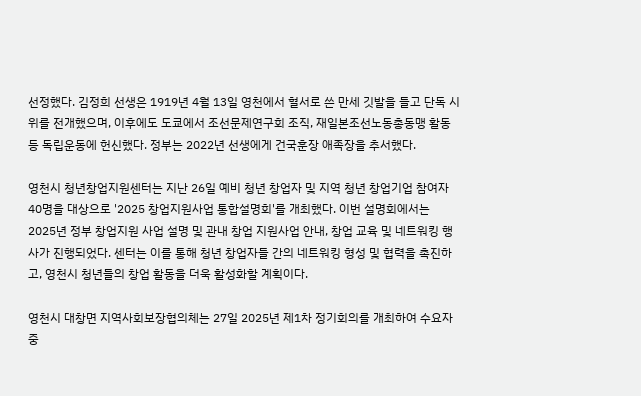선정했다. 김정희 선생은 1919년 4월 13일 영천에서 혈서로 쓴 만세 깃발을 들고 단독 시위를 전개했으며, 이후에도 도쿄에서 조선문제연구회 조직, 재일본조선노동총동맹 활동 등 독립운동에 헌신했다. 정부는 2022년 선생에게 건국훈장 애족장을 추서했다.

영천시 청년창업지원센터는 지난 26일 예비 청년 창업자 및 지역 청년 창업기업 참여자 40명을 대상으로 '2025 창업지원사업 통합설명회'를 개최했다. 이번 설명회에서는 2025년 정부 창업지원 사업 설명 및 관내 창업 지원사업 안내, 창업 교육 및 네트워킹 행사가 진행되었다. 센터는 이를 통해 청년 창업자들 간의 네트워킹 형성 및 협력을 촉진하고, 영천시 청년들의 창업 활동을 더욱 활성화할 계획이다.

영천시 대창면 지역사회보장협의체는 27일 2025년 제1차 정기회의를 개최하여 수요자 중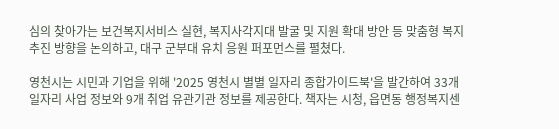심의 찾아가는 보건복지서비스 실현, 복지사각지대 발굴 및 지원 확대 방안 등 맞춤형 복지 추진 방향을 논의하고, 대구 군부대 유치 응원 퍼포먼스를 펼쳤다.

영천시는 시민과 기업을 위해 '2025 영천시 별별 일자리 종합가이드북'을 발간하여 33개 일자리 사업 정보와 9개 취업 유관기관 정보를 제공한다. 책자는 시청, 읍면동 행정복지센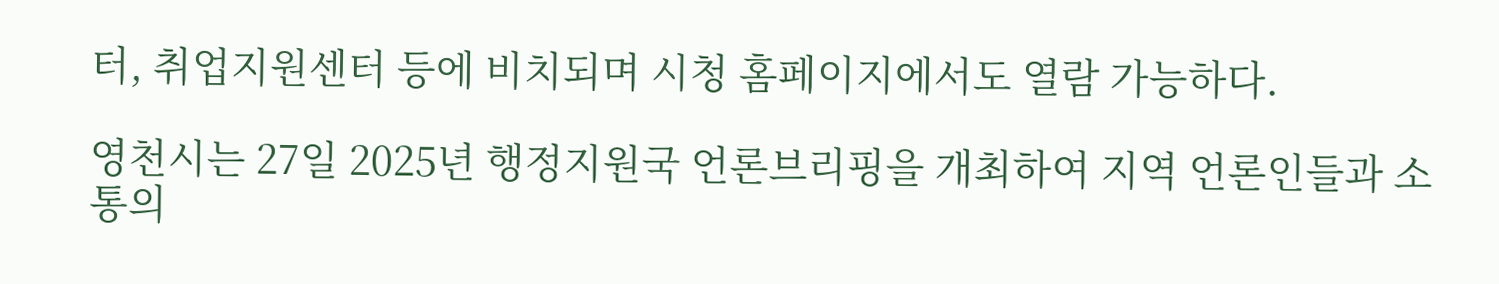터, 취업지원센터 등에 비치되며 시청 홈페이지에서도 열람 가능하다.

영천시는 27일 2025년 행정지원국 언론브리핑을 개최하여 지역 언론인들과 소통의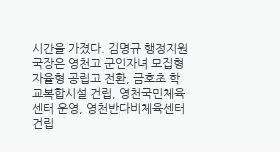시간을 가졌다. 김명규 행정지원국장은 영천고 군인자녀 모집형 자율형 공립고 전환, 금호초 학교복합시설 건립, 영천국민체육센터 운영, 영천반다비체육센터 건립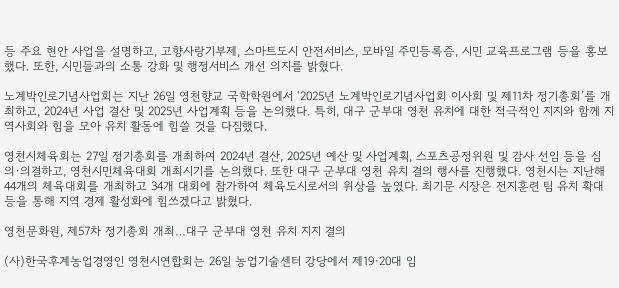등 주요 현안 사업을 설명하고, 고향사랑기부제, 스마트도시 안전서비스, 모바일 주민등록증, 시민 교육프로그램 등을 홍보했다. 또한, 시민들과의 소통 강화 및 행정서비스 개선 의지를 밝혔다.

노계박인로기념사업회는 지난 26일 영천향교 국학학원에서 ‘2025년 노계박인로기념사업회 이사회 및 제11차 정기총회’를 개최하고, 2024년 사업 결산 및 2025년 사업계획 등을 논의했다. 특히, 대구 군부대 영천 유치에 대한 적극적인 지지와 함께 지역사회와 힘을 모아 유치 활동에 힘쓸 것을 다짐했다.

영천시체육회는 27일 정기총회를 개최하여 2024년 결산, 2025년 예산 및 사업계획, 스포츠공정위원 및 감사 선임 등을 심의·의결하고, 영천시민체육대회 개최시기를 논의했다. 또한 대구 군부대 영천 유치 결의 행사를 진행했다. 영천시는 지난해 44개의 체육대회를 개최하고 34개 대회에 참가하여 체육도시로서의 위상을 높였다. 최기문 시장은 전지훈련 팀 유치 확대 등을 통해 지역 경제 활성화에 힘쓰겠다고 밝혔다.

영천문화원, 제57차 정기총회 개최…대구 군부대 영천 유치 지지 결의

(사)한국후계농업경영인 영천시연합회는 26일 농업기술센터 강당에서 제19·20대 임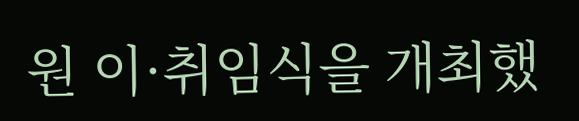원 이·취임식을 개최했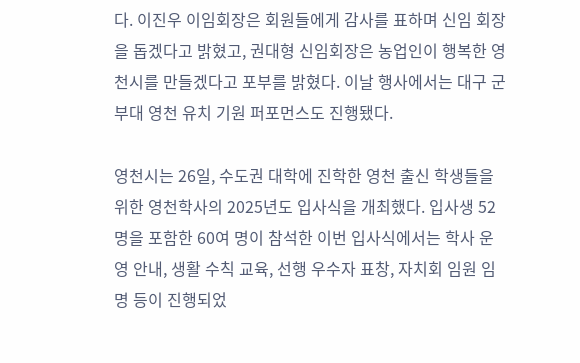다. 이진우 이임회장은 회원들에게 감사를 표하며 신임 회장을 돕겠다고 밝혔고, 권대형 신임회장은 농업인이 행복한 영천시를 만들겠다고 포부를 밝혔다. 이날 행사에서는 대구 군부대 영천 유치 기원 퍼포먼스도 진행됐다.

영천시는 26일, 수도권 대학에 진학한 영천 출신 학생들을 위한 영천학사의 2025년도 입사식을 개최했다. 입사생 52명을 포함한 60여 명이 참석한 이번 입사식에서는 학사 운영 안내, 생활 수칙 교육, 선행 우수자 표창, 자치회 임원 임명 등이 진행되었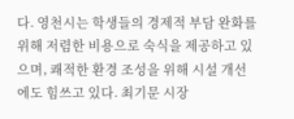다. 영천시는 학생들의 경제적 부담 완화를 위해 저렴한 비용으로 숙식을 제공하고 있으며, 쾌적한 환경 조성을 위해 시설 개선에도 힘쓰고 있다. 최기문 시장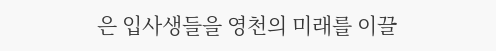은 입사생들을 영천의 미래를 이끌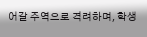어갈 주역으로 격려하며, 학생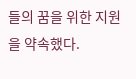들의 꿈을 위한 지원을 약속했다.